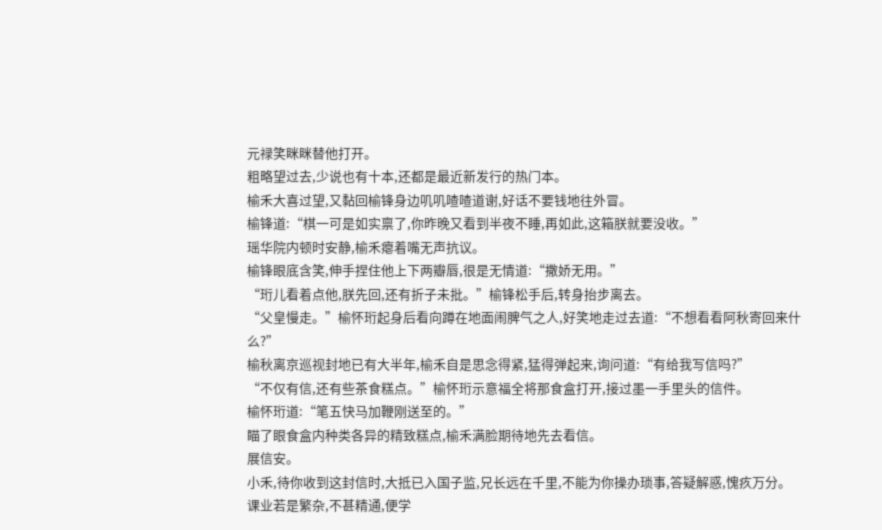元禄笑眯眯替他打开。
粗略望过去,少说也有十本,还都是最近新发行的热门本。
榆禾大喜过望,又黏回榆锋身边叽叽喳喳道谢,好话不要钱地往外冒。
榆锋道:“棋一可是如实禀了,你昨晚又看到半夜不睡,再如此,这箱朕就要没收。”
瑶华院内顿时安静,榆禾瘪着嘴无声抗议。
榆锋眼底含笑,伸手捏住他上下两瓣唇,很是无情道:“撒娇无用。”
“珩儿看着点他,朕先回,还有折子未批。”榆锋松手后,转身抬步离去。
“父皇慢走。”榆怀珩起身后看向蹲在地面闹脾气之人,好笑地走过去道:“不想看看阿秋寄回来什么?”
榆秋离京巡视封地已有大半年,榆禾自是思念得紧,猛得弹起来,询问道:“有给我写信吗?”
“不仅有信,还有些茶食糕点。”榆怀珩示意福全将那食盒打开,接过墨一手里头的信件。
榆怀珩道:“笔五快马加鞭刚送至的。”
瞄了眼食盒内种类各异的精致糕点,榆禾满脸期待地先去看信。
展信安。
小禾,待你收到这封信时,大抵已入国子监,兄长远在千里,不能为你操办琐事,答疑解惑,愧疚万分。
课业若是繁杂,不甚精通,便学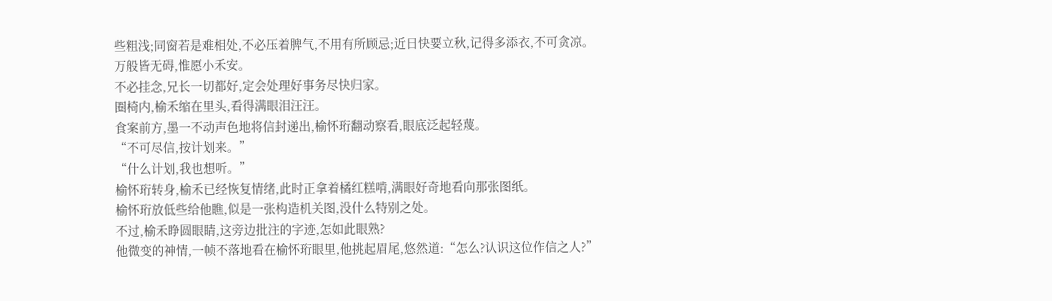些粗浅;同窗若是难相处,不必压着脾气,不用有所顾忌;近日快要立秋,记得多添衣,不可贪凉。
万般皆无碍,惟愿小禾安。
不必挂念,兄长一切都好,定会处理好事务尽快归家。
圈椅内,榆禾缩在里头,看得满眼泪汪汪。
食案前方,墨一不动声色地将信封递出,榆怀珩翻动察看,眼底泛起轻蔑。
“不可尽信,按计划来。”
“什么计划,我也想听。”
榆怀珩转身,榆禾已经恢复情绪,此时正拿着橘红糕啃,满眼好奇地看向那张图纸。
榆怀珩放低些给他瞧,似是一张构造机关图,没什么特别之处。
不过,榆禾睁圆眼睛,这旁边批注的字迹,怎如此眼熟?
他微变的神情,一帧不落地看在榆怀珩眼里,他挑起眉尾,悠然道:“怎么?认识这位作信之人?”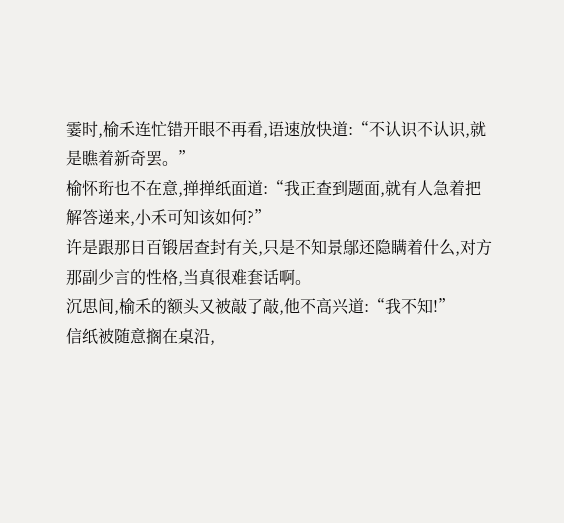霎时,榆禾连忙错开眼不再看,语速放快道:“不认识不认识,就是瞧着新奇罢。”
榆怀珩也不在意,掸掸纸面道:“我正查到题面,就有人急着把解答递来,小禾可知该如何?”
许是跟那日百锻居查封有关,只是不知景鄔还隐瞒着什么,对方那副少言的性格,当真很难套话啊。
沉思间,榆禾的额头又被敲了敲,他不高兴道:“我不知!”
信纸被随意搁在桌沿,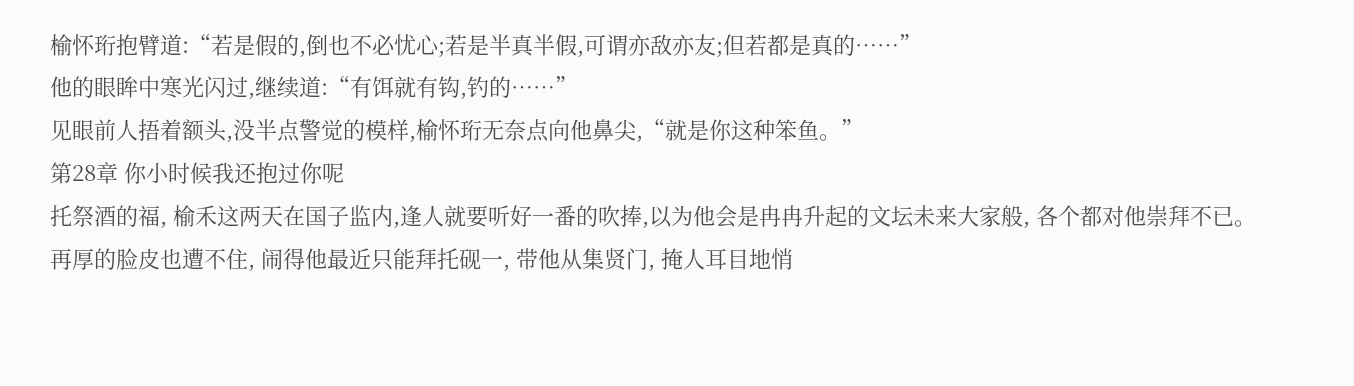榆怀珩抱臂道:“若是假的,倒也不必忧心;若是半真半假,可谓亦敌亦友;但若都是真的……”
他的眼眸中寒光闪过,继续道:“有饵就有钩,钓的……”
见眼前人捂着额头,没半点警觉的模样,榆怀珩无奈点向他鼻尖,“就是你这种笨鱼。”
第28章 你小时候我还抱过你呢
托祭酒的福, 榆禾这两天在国子监内,逢人就要听好一番的吹捧,以为他会是冉冉升起的文坛未来大家般, 各个都对他崇拜不已。
再厚的脸皮也遭不住, 闹得他最近只能拜托砚一, 带他从集贤门, 掩人耳目地悄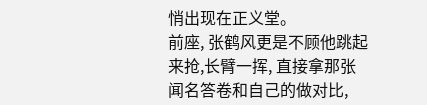悄出现在正义堂。
前座, 张鹤风更是不顾他跳起来抢,长臂一挥, 直接拿那张闻名答卷和自己的做对比,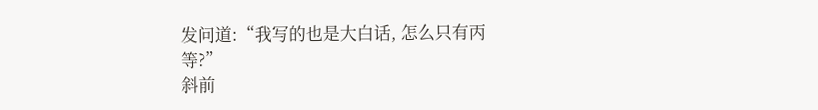发问道:“我写的也是大白话, 怎么只有丙等?”
斜前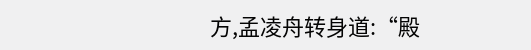方,孟凌舟转身道:“殿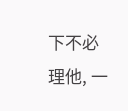下不必理他, 一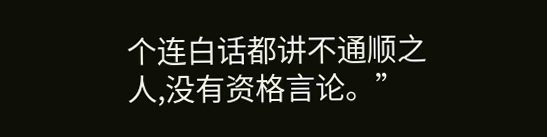个连白话都讲不通顺之人,没有资格言论。”